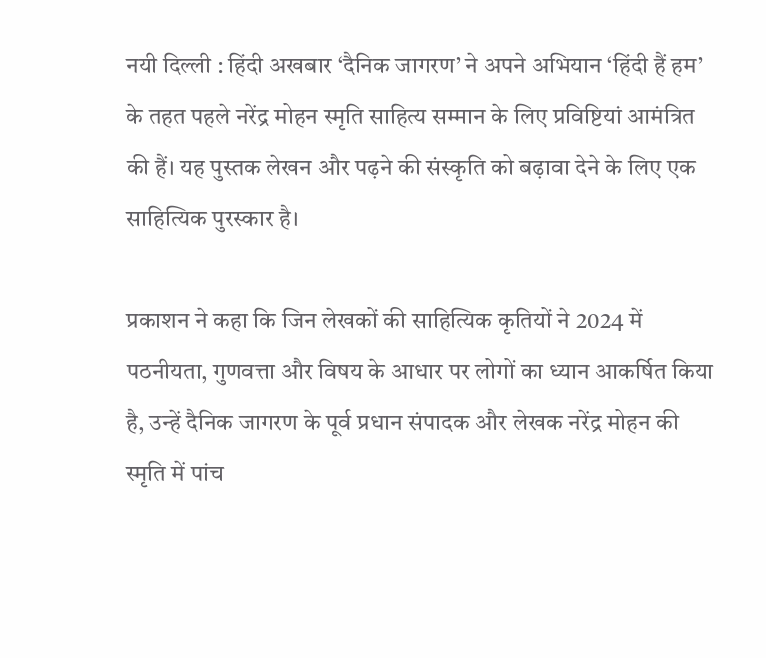नयी दिल्ली : हिंदी अखबार ‘दैनिक जागरण’ ने अपने अभियान ‘हिंदी हैं हम’ के तहत पहले नरेंद्र मोहन स्मृति साहित्य सम्मान के लिए प्रविष्टियां आमंत्रित की हैं। यह पुस्तक लेखन और पढ़ने की संस्कृति को बढ़ावा देने के लिए एक साहित्यिक पुरस्कार है।

प्रकाशन ने कहा कि जिन लेखकों की साहित्यिक कृतियों ने 2024 में पठनीयता, गुणवत्ता और विषय के आधार पर लोगों का ध्यान आकर्षित किया है, उन्हें दैनिक जागरण के पूर्व प्रधान संपादक और लेखक नरेंद्र मोहन की स्मृति में पांच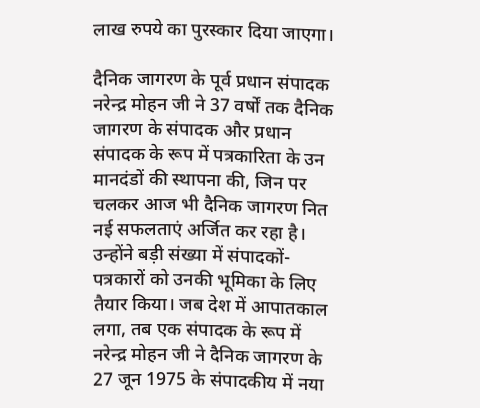लाख रुपये का पुरस्कार दिया जाएगा।

दैनिक जागरण के पूर्व प्रधान संपादक नरेन्द्र मोहन जी ने 37 वर्षों तक दैनिक जागरण के संपादक और प्रधान संपादक के रूप में पत्रकारिता के उन मानदंडों की स्थापना की, जिन पर चलकर आज भी दैनिक जागरण नित नई सफलताएं अर्जित कर रहा है।
उन्होंने बड़ी संख्या में संपादकों-पत्रकारों को उनकी भूमिका के लिए तैयार किया। जब देश में आपातकाल लगा, तब एक संपादक के रूप में नरेन्द्र मोहन जी ने दैनिक जागरण के 27 जून 1975 के संपादकीय में नया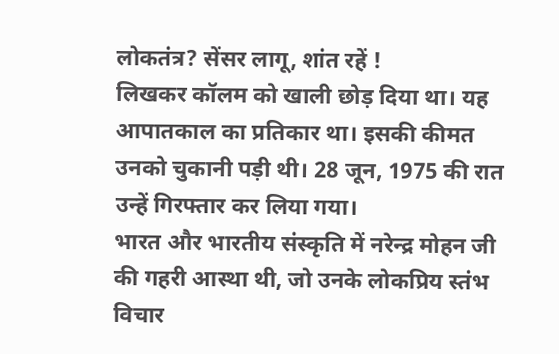लोकतंत्र? सेंसर लागू, शांत रहें !
लिखकर कॉलम को खाली छोड़ दिया था। यह आपातकाल का प्रतिकार था। इसकी कीमत उनको चुकानी पड़ी थी। 28 जून, 1975 की रात उन्हें गिरफ्तार कर लिया गया।
भारत और भारतीय संस्कृति में नरेन्द्र मोहन जी की गहरी आस्था थी, जो उनके लोकप्रिय स्तंभ विचार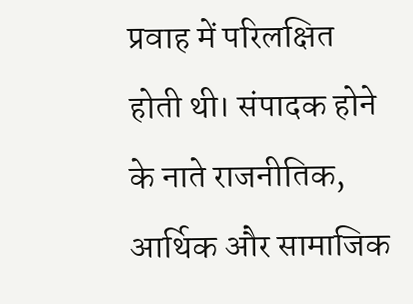प्रवाह में परिलक्षित होती थी। संपादक होने के नाते राजनीतिक, आर्थिक और सामाजिक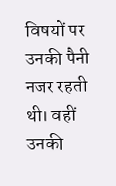विषयों पर उनकी पैनी नजर रहती थी। वहीं उनकी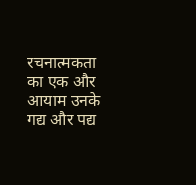रचनात्मकता का एक और आयाम उनके गद्य और पद्य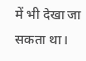में भी देखा जा सकता था।